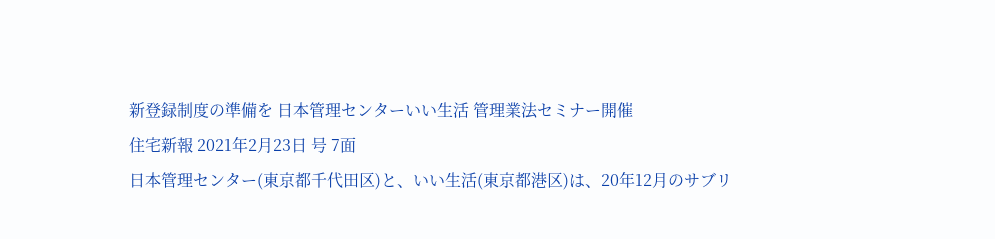新登録制度の準備を 日本管理センターいい生活 管理業法セミナー開催
住宅新報 2021年2月23日 号 7面
日本管理センター(東京都千代田区)と、いい生活(東京都港区)は、20年12月のサブリ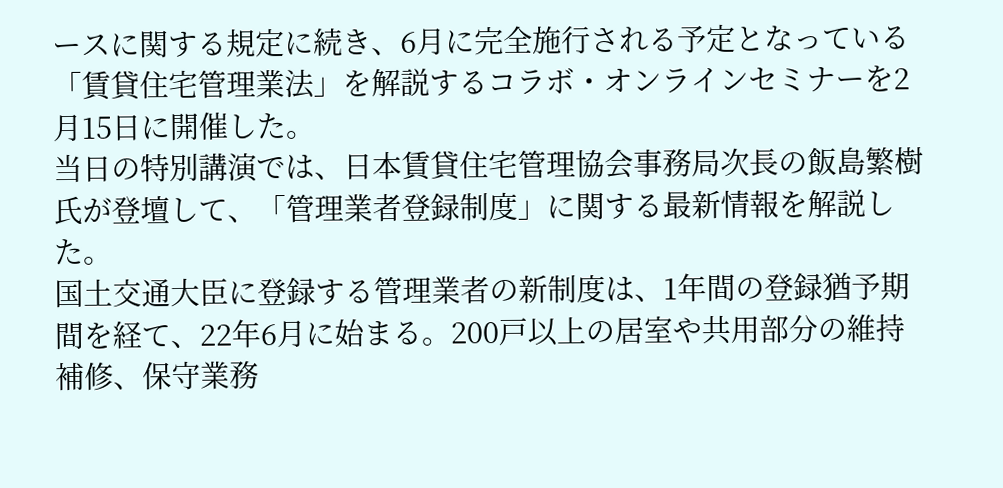ースに関する規定に続き、6月に完全施行される予定となっている「賃貸住宅管理業法」を解説するコラボ・オンラインセミナーを2月15日に開催した。
当日の特別講演では、日本賃貸住宅管理協会事務局次長の飯島繁樹氏が登壇して、「管理業者登録制度」に関する最新情報を解説した。
国土交通大臣に登録する管理業者の新制度は、1年間の登録猶予期間を経て、22年6月に始まる。200戸以上の居室や共用部分の維持補修、保守業務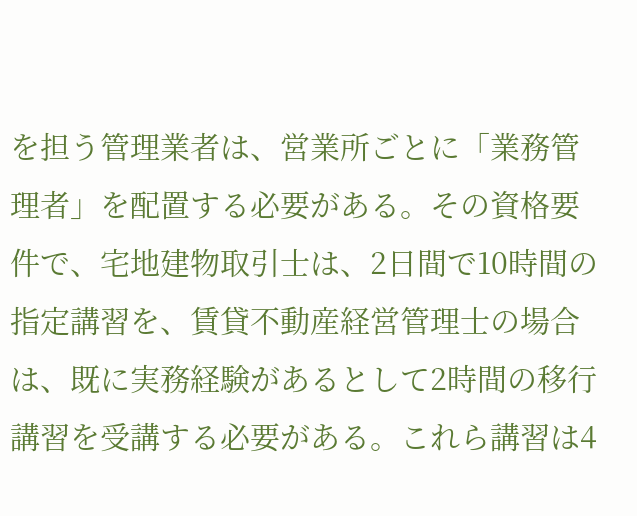を担う管理業者は、営業所ごとに「業務管理者」を配置する必要がある。その資格要件で、宅地建物取引士は、2日間で10時間の指定講習を、賃貸不動産経営管理士の場合は、既に実務経験があるとして2時間の移行講習を受講する必要がある。これら講習は4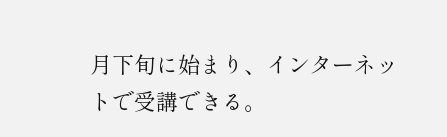月下旬に始まり、インターネットで受講できる。